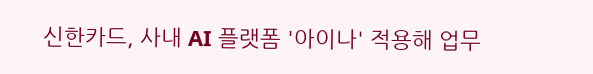신한카드, 사내 AI 플랫폼 '아이나' 적용해 업무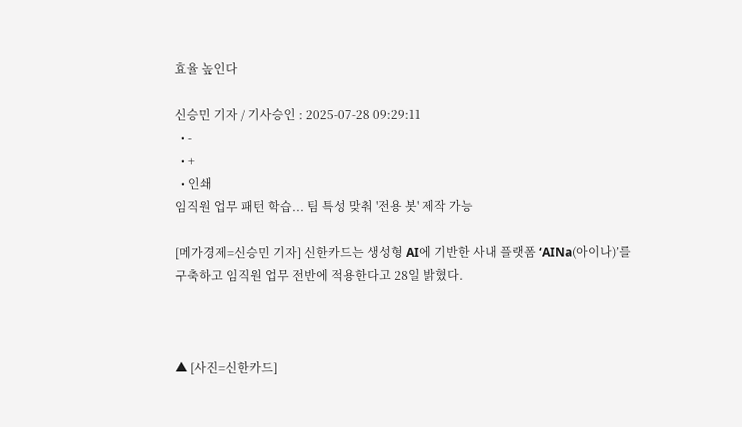효율 높인다

신승민 기자 / 기사승인 : 2025-07-28 09:29:11
  • -
  • +
  • 인쇄
임직원 업무 패턴 학습... 팀 특성 맞춰 '전용 봇' 제작 가능

[메가경제=신승민 기자] 신한카드는 생성형 AI에 기반한 사내 플랫폼 ‘AINa(아이나)’를 구축하고 임직원 업무 전반에 적용한다고 28일 밝혔다.



▲ [사진=신한카드]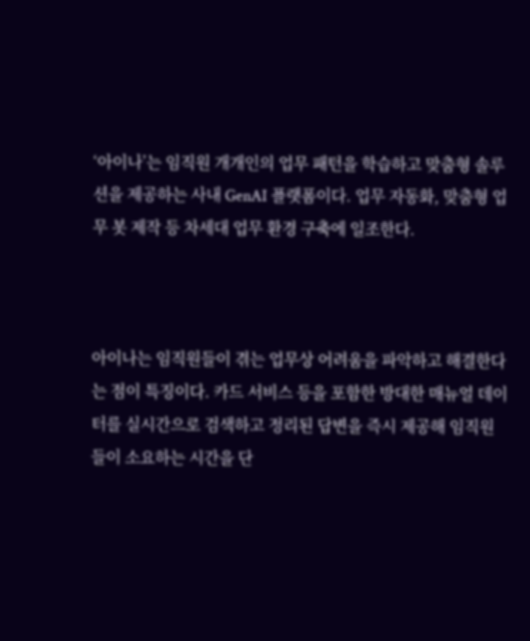‘아이나’는 임직원 개개인의 업무 패턴을 학습하고 맞춤형 솔루션을 제공하는 사내 GenAI 플랫폼이다. 업무 자동화, 맞춤형 업무 봇 제작 등 차세대 업무 환경 구축에 일조한다.



아이나는 임직원들이 겪는 업무상 어려움을 파악하고 해결한다는 점이 특징이다. 카드 서비스 등을 포함한 방대한 매뉴얼 데이터를 실시간으로 검색하고 정리된 답변을 즉시 제공해 임직원들이 소요하는 시간을 단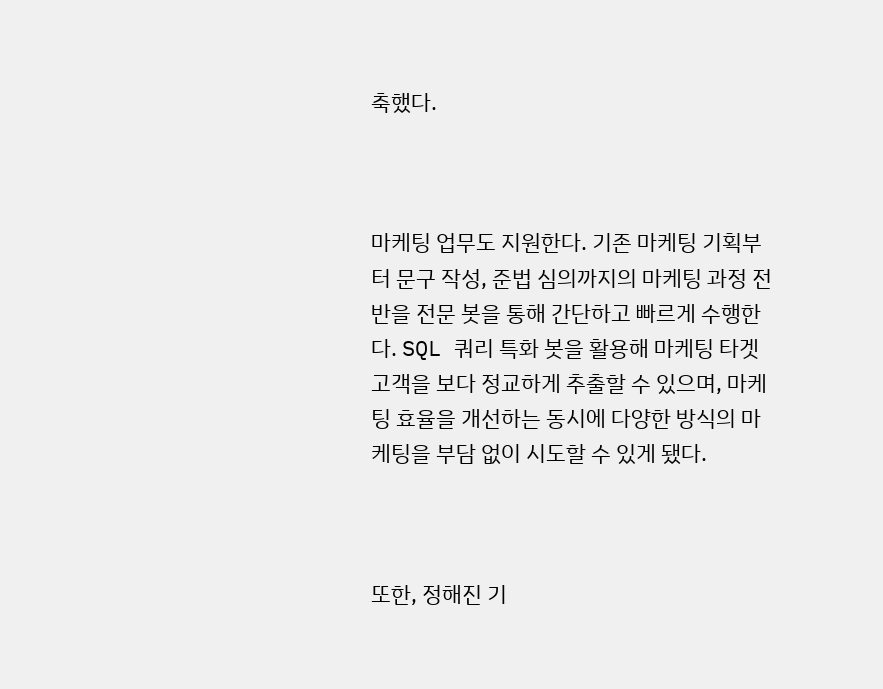축했다.



마케팅 업무도 지원한다. 기존 마케팅 기획부터 문구 작성, 준법 심의까지의 마케팅 과정 전반을 전문 봇을 통해 간단하고 빠르게 수행한다. SQL 쿼리 특화 봇을 활용해 마케팅 타겟 고객을 보다 정교하게 추출할 수 있으며, 마케팅 효율을 개선하는 동시에 다양한 방식의 마케팅을 부담 없이 시도할 수 있게 됐다.



또한, 정해진 기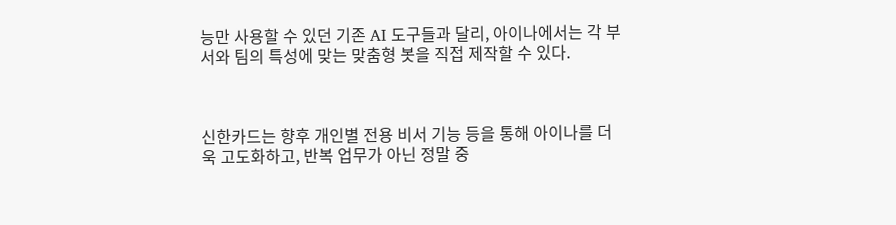능만 사용할 수 있던 기존 AI 도구들과 달리, 아이나에서는 각 부서와 팀의 특성에 맞는 맞춤형 봇을 직접 제작할 수 있다.



신한카드는 향후 개인별 전용 비서 기능 등을 통해 아이나를 더욱 고도화하고, 반복 업무가 아닌 정말 중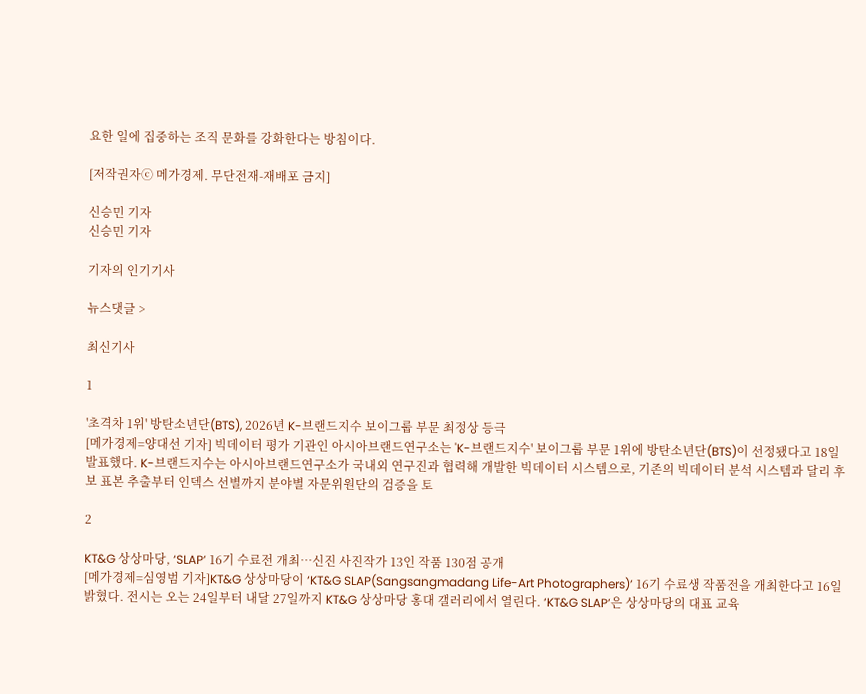요한 일에 집중하는 조직 문화를 강화한다는 방침이다.

[저작권자ⓒ 메가경제. 무단전재-재배포 금지]

신승민 기자
신승민 기자

기자의 인기기사

뉴스댓글 >

최신기사

1

'초격차 1위' 방탄소년단(BTS), 2026년 K-브랜드지수 보이그룹 부문 최정상 등극
[메가경제=양대선 기자] 빅데이터 평가 기관인 아시아브랜드연구소는 'K-브랜드지수' 보이그룹 부문 1위에 방탄소년단(BTS)이 선정됐다고 18일 발표했다. K-브랜드지수는 아시아브랜드연구소가 국내외 연구진과 협력해 개발한 빅데이터 시스템으로, 기존의 빅데이터 분석 시스템과 달리 후보 표본 추출부터 인덱스 선별까지 분야별 자문위원단의 검증을 토

2

KT&G 상상마당, ‘SLAP’ 16기 수료전 개최…신진 사진작가 13인 작품 130점 공개
[메가경제=심영범 기자]KT&G 상상마당이 ‘KT&G SLAP(Sangsangmadang Life-Art Photographers)’ 16기 수료생 작품전을 개최한다고 16일 밝혔다. 전시는 오는 24일부터 내달 27일까지 KT&G 상상마당 홍대 갤러리에서 열린다. ‘KT&G SLAP’은 상상마당의 대표 교육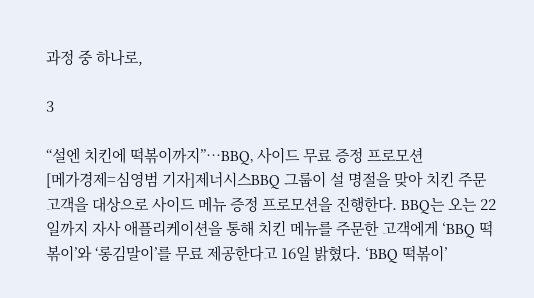과정 중 하나로,

3

“설엔 치킨에 떡볶이까지”…BBQ, 사이드 무료 증정 프로모션
[메가경제=심영범 기자]제너시스BBQ 그룹이 설 명절을 맞아 치킨 주문 고객을 대상으로 사이드 메뉴 증정 프로모션을 진행한다. BBQ는 오는 22일까지 자사 애플리케이션을 통해 치킨 메뉴를 주문한 고객에게 ‘BBQ 떡볶이’와 ‘롱김말이’를 무료 제공한다고 16일 밝혔다. ‘BBQ 떡볶이’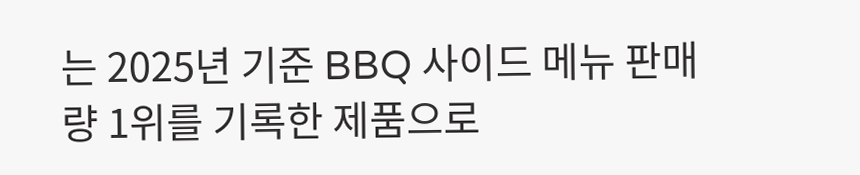는 2025년 기준 BBQ 사이드 메뉴 판매량 1위를 기록한 제품으로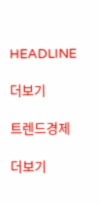HEADLINE

더보기

트렌드경제

더보기